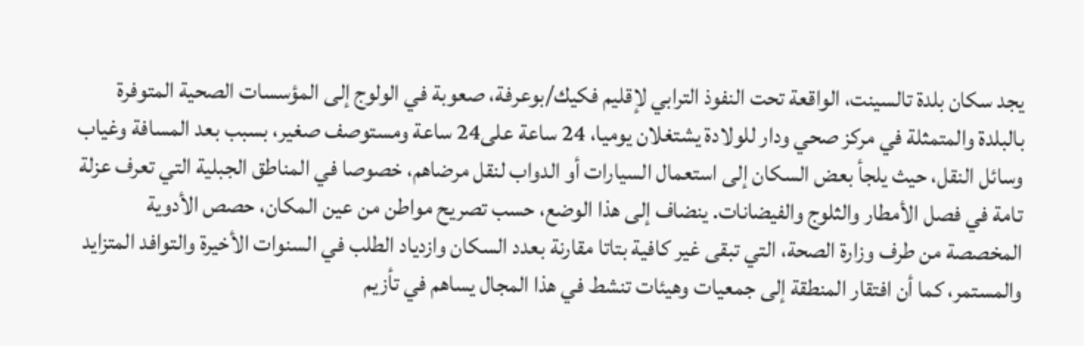يجد سكان بلدة تالسينت، الواقعة تحت النفوذ الترابي لإقليم فكيك/بوعرفة، صعوبة في الولوج إلى المؤسسات الصحية المتوفرة بالبلدة والمتمثلة في مركز صحي ودار للولادة يشتغلان يوميا، 24 ساعة على24 ساعة ومستوصف صغير، بسبب بعد المسافة وغياب وسائل النقل، حيث يلجأ بعض السكان إلى استعمال السيارات أو الدواب لنقل مرضاهم، خصوصا في المناطق الجبلية التي تعرف عزلة تامة في فصل الأمطار والثلوج والفيضانات. ينضاف إلى هذا الوضع، حسب تصريح مواطن من عين المكان، حصص الأدوية المخصصة من طرف وزارة الصحة، التي تبقى غير كافية بتاتا مقارنة بعدد السكان وازدياد الطلب في السنوات الأخيرة والتوافد المتزايد والمستمر، كما أن افتقار المنطقة إلى جمعيات وهيئات تنشط في هذا المجال يساهم في تأزيم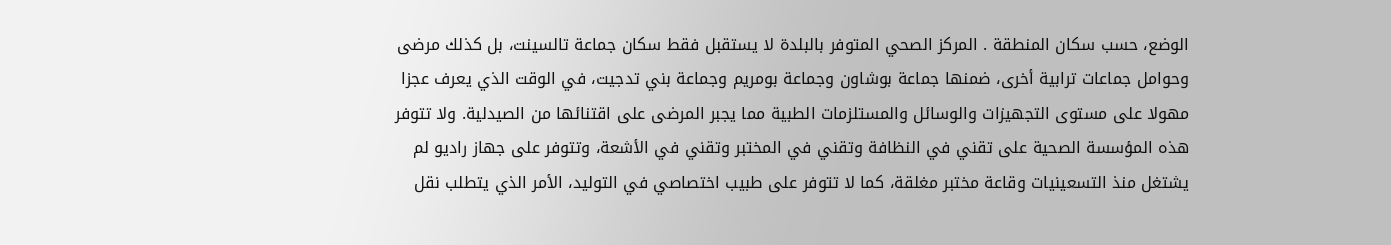الوضع، حسب سكان المنطقة . المركز الصحي المتوفر بالبلدة لا يستقبل فقط سكان جماعة تالسينت، بل كذلك مرضى وحوامل جماعات ترابية أخرى، ضمنها جماعة بوشاون وجماعة بومريم وجماعة بني تدجيت، في الوقت الذي يعرف عجزا مهولا على مستوى التجهيزات والوسائل والمستلزمات الطبية مما يجبر المرضى على اقتنائها من الصيدلية. ولا تتوفر هذه المؤسسة الصحية على تقني في النظافة وتقني في المختبر وتقني في الأشعة، وتتوفر على جهاز راديو لم يشتغل منذ التسعينيات وقاعة مختبر مغلقة، كما لا تتوفر على طبيب اختصاصي في التوليد، الأمر الذي يتطلب نقل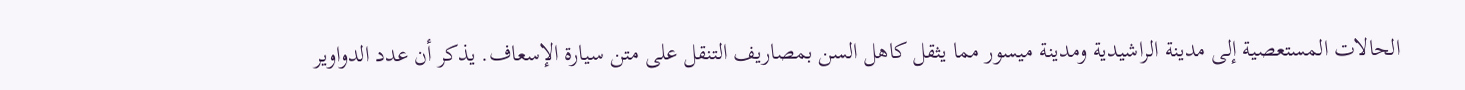الحالات المستعصية إلى مدينة الراشيدية ومدينة ميسور مما يثقل كاهل السن بمصاريف التنقل على متن سيارة الإسعاف. يذكر أن عدد الدواوير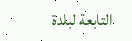التابعة لبلدة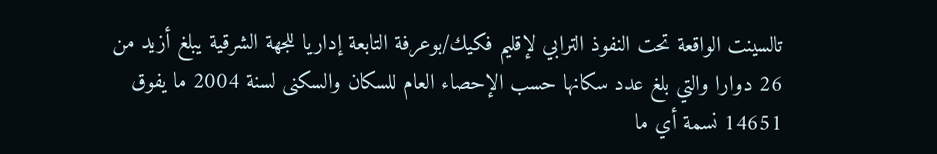تالسينت الواقعة تحت النفوذ الترابي لإقليم فكيك/بوعرفة التابعة إداريا للجهة الشرقية يبلغ أزيد من 26 دوارا والتي بلغ عدد سكانها حسب الإحصاء العام للسكان والسكنى لسنة 2004 ما يفوق 14651 نسمة أي ما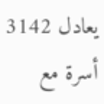يعادل 3142 أسرة مع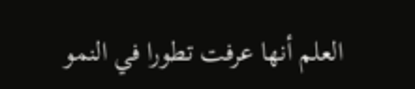العلم أنها عرفت تطورا في النمو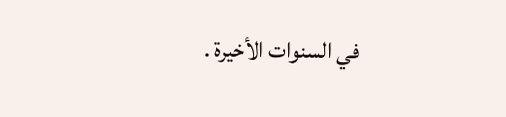في السنوات الأخيرة .